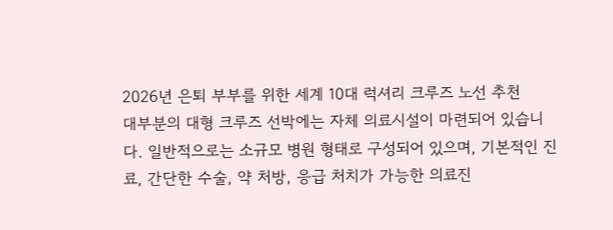2026년 은퇴 부부를 위한 세계 10대 럭셔리 크루즈 노선 추천
대부분의 대형 크루즈 선박에는 자체 의료시설이 마련되어 있습니다. 일반적으로는 소규모 병원 형태로 구성되어 있으며, 기본적인 진료, 간단한 수술, 약 처방, 응급 처치가 가능한 의료진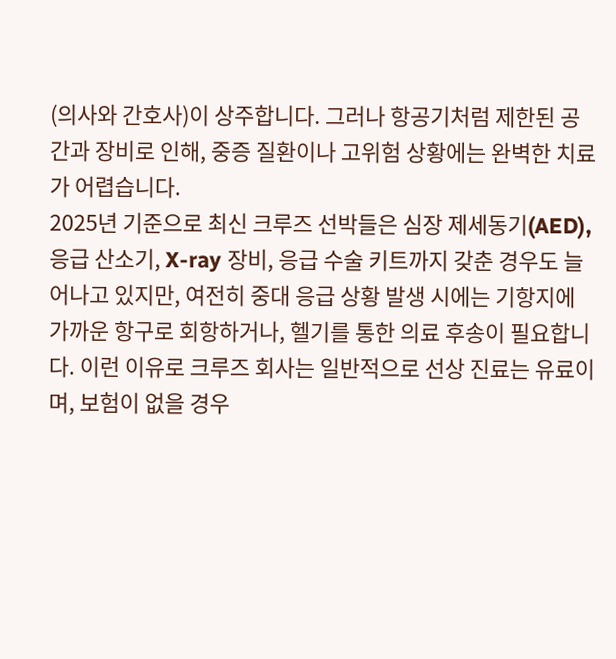(의사와 간호사)이 상주합니다. 그러나 항공기처럼 제한된 공간과 장비로 인해, 중증 질환이나 고위험 상황에는 완벽한 치료가 어렵습니다.
2025년 기준으로 최신 크루즈 선박들은 심장 제세동기(AED), 응급 산소기, X-ray 장비, 응급 수술 키트까지 갖춘 경우도 늘어나고 있지만, 여전히 중대 응급 상황 발생 시에는 기항지에 가까운 항구로 회항하거나, 헬기를 통한 의료 후송이 필요합니다. 이런 이유로 크루즈 회사는 일반적으로 선상 진료는 유료이며, 보험이 없을 경우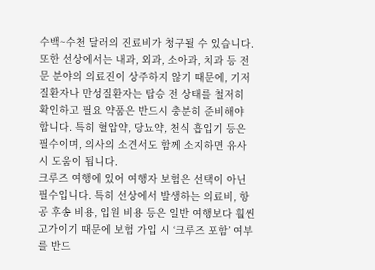수백~수천 달러의 진료비가 청구될 수 있습니다.
또한 선상에서는 내과, 외과, 소아과, 치과 등 전문 분야의 의료진이 상주하지 않기 때문에, 기저질환자나 만성질환자는 탑승 전 상태를 철저히 확인하고 필요 약품은 반드시 충분히 준비해야 합니다. 특히 혈압약, 당뇨약, 천식 흡입기 등은 필수이며, 의사의 소견서도 함께 소지하면 유사시 도움이 됩니다.
크루즈 여행에 있어 여행자 보험은 선택이 아닌 필수입니다. 특히 선상에서 발생하는 의료비, 항공 후송 비용, 입원 비용 등은 일반 여행보다 훨씬 고가이기 때문에 보험 가입 시 ‘크루즈 포함’ 여부를 반드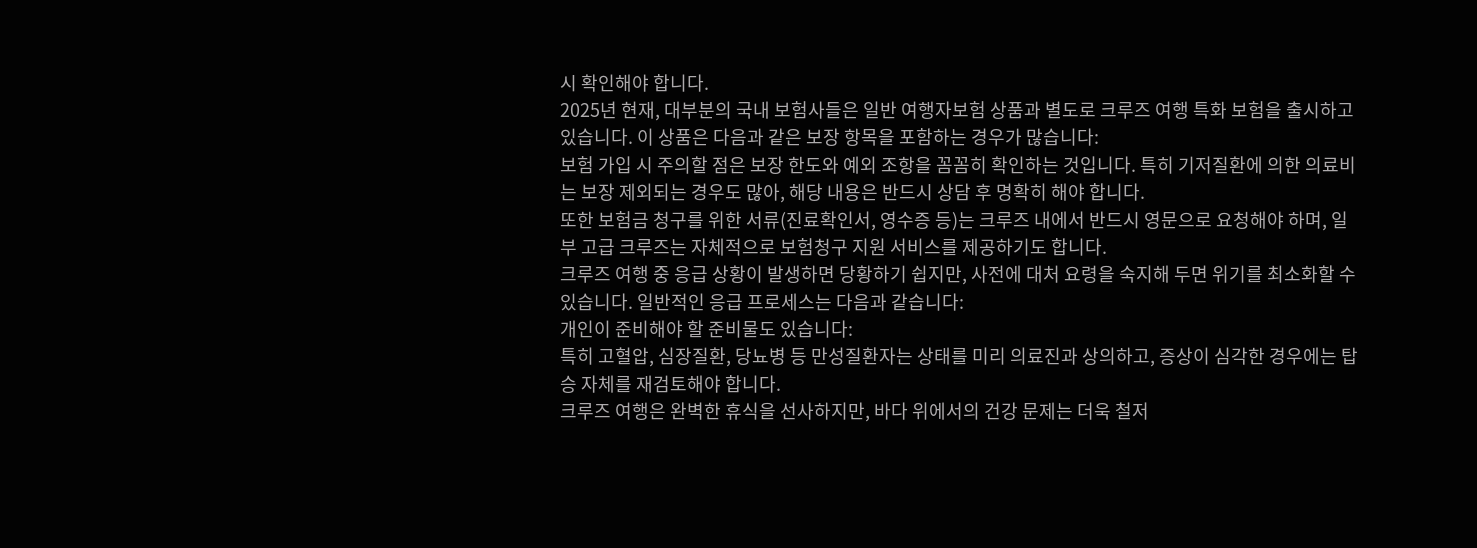시 확인해야 합니다.
2025년 현재, 대부분의 국내 보험사들은 일반 여행자보험 상품과 별도로 크루즈 여행 특화 보험을 출시하고 있습니다. 이 상품은 다음과 같은 보장 항목을 포함하는 경우가 많습니다:
보험 가입 시 주의할 점은 보장 한도와 예외 조항을 꼼꼼히 확인하는 것입니다. 특히 기저질환에 의한 의료비는 보장 제외되는 경우도 많아, 해당 내용은 반드시 상담 후 명확히 해야 합니다.
또한 보험금 청구를 위한 서류(진료확인서, 영수증 등)는 크루즈 내에서 반드시 영문으로 요청해야 하며, 일부 고급 크루즈는 자체적으로 보험청구 지원 서비스를 제공하기도 합니다.
크루즈 여행 중 응급 상황이 발생하면 당황하기 쉽지만, 사전에 대처 요령을 숙지해 두면 위기를 최소화할 수 있습니다. 일반적인 응급 프로세스는 다음과 같습니다:
개인이 준비해야 할 준비물도 있습니다:
특히 고혈압, 심장질환, 당뇨병 등 만성질환자는 상태를 미리 의료진과 상의하고, 증상이 심각한 경우에는 탑승 자체를 재검토해야 합니다.
크루즈 여행은 완벽한 휴식을 선사하지만, 바다 위에서의 건강 문제는 더욱 철저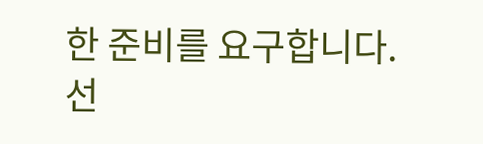한 준비를 요구합니다. 선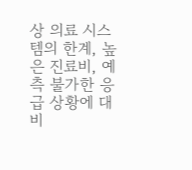상 의료 시스템의 한계, 높은 진료비, 예측 불가한 응급 상황에 대비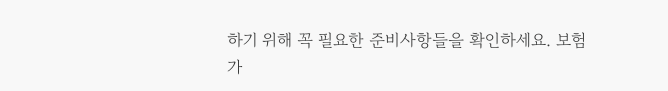하기 위해 꼭 필요한 준비사항들을 확인하세요. 보험 가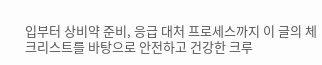입부터 상비약 준비, 응급 대처 프로세스까지 이 글의 체크리스트를 바탕으로 안전하고 건강한 크루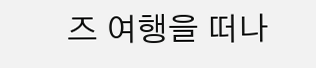즈 여행을 떠나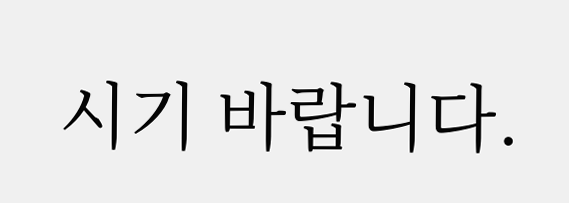시기 바랍니다.